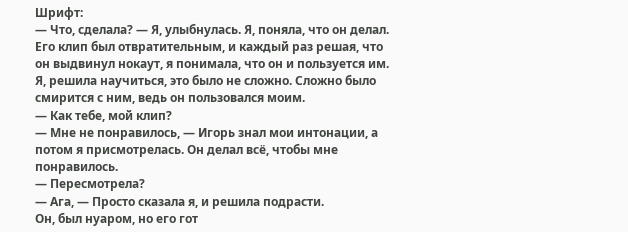Шрифт:
— Что, сделала? — Я, улыбнулась. Я, поняла, что он делал.
Его клип был отвратительным, и каждый раз решая, что он выдвинул нокаут, я понимала, что он и пользуется им. Я, решила научиться, это было не сложно. Сложно было смирится с ним, ведь он пользовался моим.
— Как тебе, мой клип?
— Мне не понравилось, — Игорь знал мои интонации, а потом я присмотрелась. Он делал всё, чтобы мне понравилось.
— Пересмотрела?
— Ага, — Просто сказала я, и решила подрасти.
Он, был нуаром, но его гот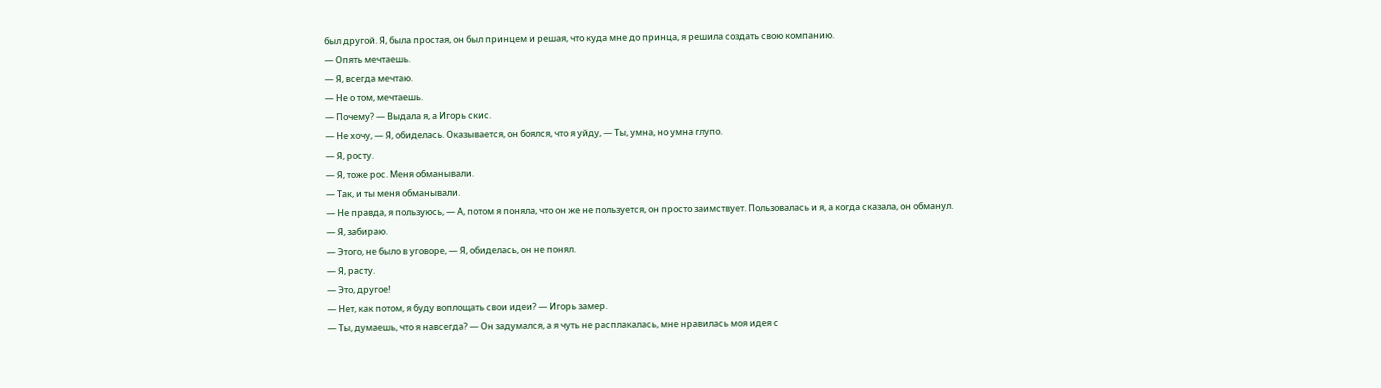был другой. Я, была простая, он был принцем и решая, что куда мне до принца, я решила создать свою компанию.
— Опять мечтаешь.
— Я, всегда мечтаю.
— Не о том, мечтаешь.
— Почему? — Выдала я, а Игорь скис.
— Не хочу, — Я, обиделась. Оказывается, он боялся, что я уйду, — Ты, умна, но умна глупо.
— Я, росту.
— Я, тоже рос. Меня обманывали.
— Так, и ты меня обманывали.
— Не правда, я пользуюсь, — А, потом я поняла, что он же не пользуется, он просто заимствует. Пользовалась и я, а когда сказала, он обманул.
— Я, забираю.
— Этого, не было в уговоре, — Я, обиделась, он не понял.
— Я, расту.
— Это, другое!
— Нет, как потом, я буду воплощать свои идеи? — Игорь замер.
— Ты, думаешь, что я навсегда? — Он задумался, а я чуть не расплакалась, мне нравилась моя идея с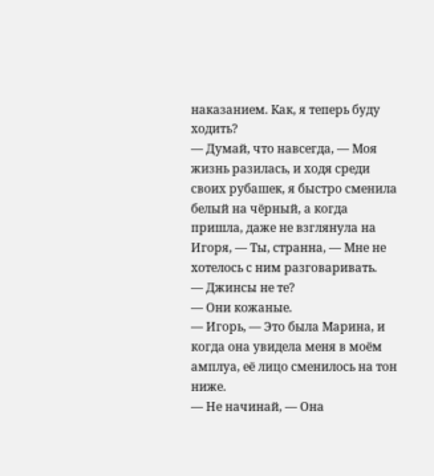наказанием. Как, я теперь буду ходить?
— Думай, что навсегда, — Моя жизнь разилась, и ходя среди своих рубашек, я быстро сменила белый на чёрный, а когда пришла, даже не взглянула на Игоря, — Ты, странна, — Мне не хотелось с ним разговаривать.
— Джинсы не те?
— Они кожаные.
— Игорь, — Это была Марина, и когда она увидела меня в моём амплуа, её лицо сменилось на тон ниже.
— Не начинай, — Она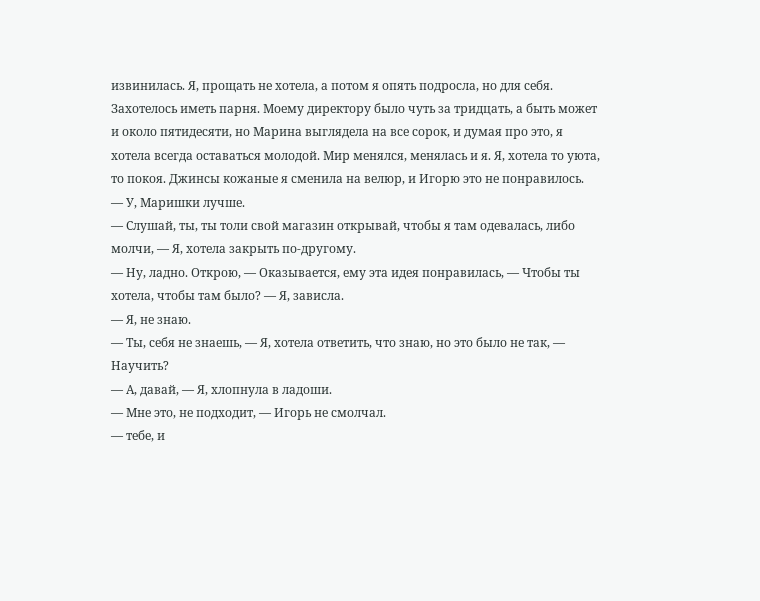извинилась. Я, прощать не хотела, а потом я опять подросла, но для себя. Захотелось иметь парня. Моему директору было чуть за тридцать, а быть может и около пятидесяти, но Марина выглядела на все сорок, и думая про это, я хотела всегда оставаться молодой. Мир менялся, менялась и я. Я, хотела то уюта, то покоя. Джинсы кожаные я сменила на велюр, и Игорю это не понравилось.
— У, Маришки лучше.
— Слушай, ты, ты толи свой магазин открывай, чтобы я там одевалась, либо молчи, — Я, хотела закрыть по-другому.
— Ну, ладно. Открою, — Оказывается, ему эта идея понравилась, — Чтобы ты хотела, чтобы там было? — Я, зависла.
— Я, не знаю.
— Ты, себя не знаешь, — Я, хотела ответить, что знаю, но это было не так, — Научить?
— А, давай, — Я, хлопнула в ладоши.
— Мне это, не подходит, — Игорь не смолчал.
— тебе, и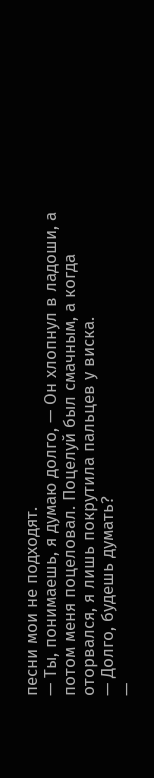песни мои не подходят.
— Ты, понимаешь, я думаю долго, — Он хлопнул в ладоши, а потом меня поцеловал. Поцелуй был смачным, а когда оторвался, я лишь покрутила пальцев у виска.
— Долго, будешь думать?
—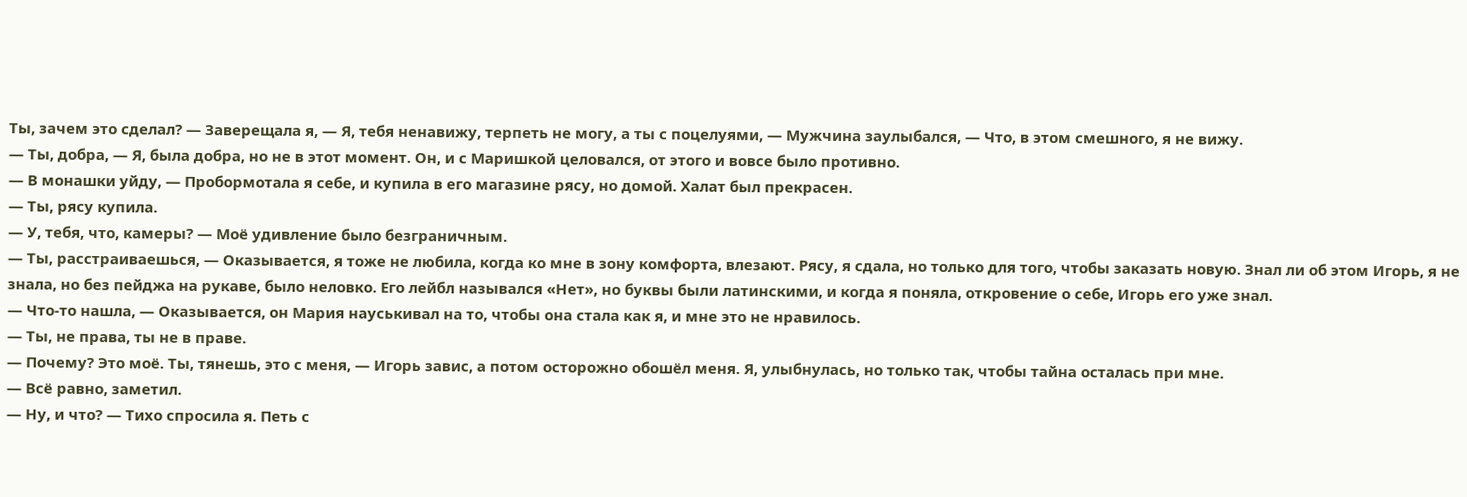Ты, зачем это сделал? — Заверещала я, — Я, тебя ненавижу, терпеть не могу, а ты с поцелуями, — Мужчина заулыбался, — Что, в этом смешного, я не вижу.
— Ты, добра, — Я, была добра, но не в этот момент. Он, и с Маришкой целовался, от этого и вовсе было противно.
— В монашки уйду, — Пробормотала я себе, и купила в его магазине рясу, но домой. Халат был прекрасен.
— Ты, рясу купила.
— У, тебя, что, камеры? — Моё удивление было безграничным.
— Ты, расстраиваешься, — Оказывается, я тоже не любила, когда ко мне в зону комфорта, влезают. Рясу, я сдала, но только для того, чтобы заказать новую. Знал ли об этом Игорь, я не знала, но без пейджа на рукаве, было неловко. Его лейбл назывался «Нет», но буквы были латинскими, и когда я поняла, откровение о себе, Игорь его уже знал.
— Что-то нашла, — Оказывается, он Мария науськивал на то, чтобы она стала как я, и мне это не нравилось.
— Ты, не права, ты не в праве.
— Почему? Это моё. Ты, тянешь, это с меня, — Игорь завис, а потом осторожно обошёл меня. Я, улыбнулась, но только так, чтобы тайна осталась при мне.
— Всё равно, заметил.
— Ну, и что? — Тихо спросила я. Петь с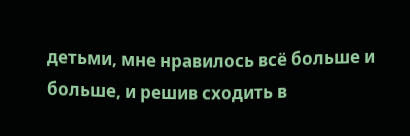детьми, мне нравилось всё больше и больше, и решив сходить в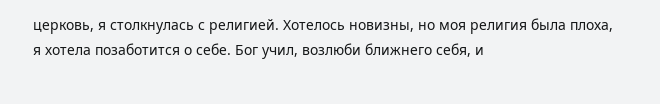церковь, я столкнулась с религией. Хотелось новизны, но моя религия была плоха, я хотела позаботится о себе. Бог учил, возлюби ближнего себя, и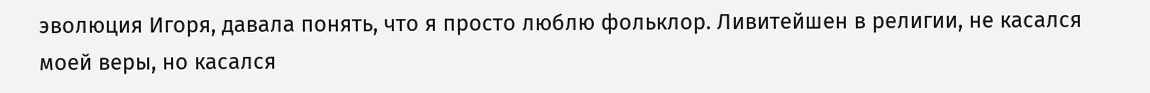эволюция Игоря, давала понять, что я просто люблю фольклор. Ливитейшен в религии, не касался моей веры, но касался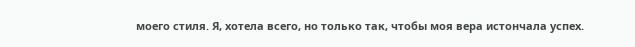моего стиля. Я, хотела всего, но только так, чтобы моя вера истончала успех.